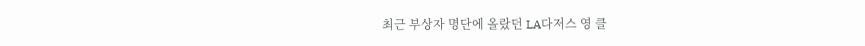최근 부상자 명단에 올랐던 LA다저스 영 클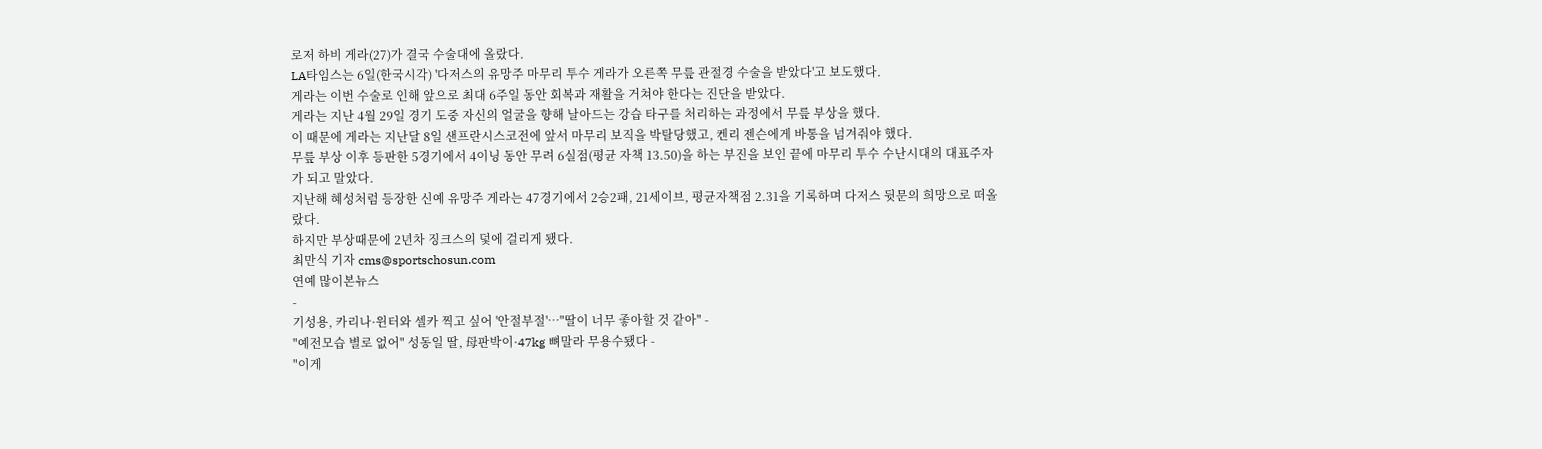로저 하비 게라(27)가 결국 수술대에 올랐다.
LA타임스는 6일(한국시각) '다저스의 유망주 마무리 투수 게라가 오른쪽 무릎 관절경 수술을 받았다'고 보도했다.
게라는 이번 수술로 인해 앞으로 최대 6주일 동안 회복과 재활을 거쳐야 한다는 진단을 받았다.
게라는 지난 4월 29일 경기 도중 자신의 얼굴을 향해 날아드는 강습 타구를 처리하는 과정에서 무릎 부상을 했다.
이 때문에 게라는 지난달 8일 샌프란시스코전에 앞서 마무리 보직을 박탈당했고, 켄리 젠슨에게 바통을 넘겨줘야 했다.
무릎 부상 이후 등판한 5경기에서 4이닝 동안 무려 6실점(평균 자책 13.50)을 하는 부진을 보인 끝에 마무리 투수 수난시대의 대표주자가 되고 말았다.
지난해 혜성처럼 등장한 신예 유망주 게라는 47경기에서 2승2패, 21세이브, 평균자책점 2.31을 기록하며 다저스 뒷문의 희망으로 떠올랐다.
하지만 부상때문에 2년차 징크스의 덫에 걸리게 됐다.
최만식 기자 cms@sportschosun.com
연예 많이본뉴스
-
기성용, 카리나·윈터와 셀카 찍고 싶어 '안절부절'…"딸이 너무 좋아할 것 같아" -
"예전모습 별로 없어" 성동일 딸, 母판박이·47kg 뼈말라 무용수됐다 -
"이게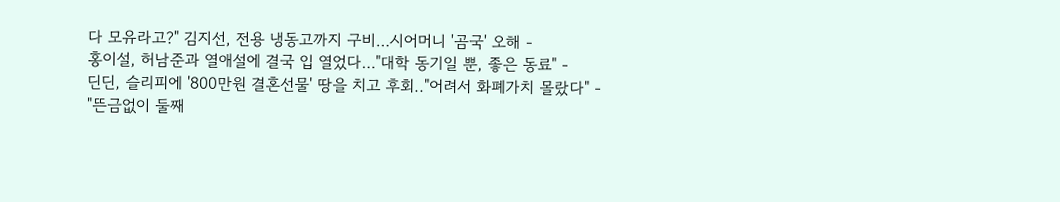다 모유라고?" 김지선, 전용 냉동고까지 구비…시어머니 '곰국' 오해 -
홍이설, 허남준과 열애설에 결국 입 열었다…"대학 동기일 뿐, 좋은 동료" -
딘딘, 슬리피에 '800만원 결혼선물' 땅을 치고 후회.."어려서 화폐가치 몰랐다" -
"뜬금없이 둘째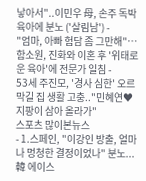낳아서"..이민우 母, 손주 독박육아에 분노 ('살림남') -
"엄마, 아빠 험담 좀 그만해"…함소원, 진화와 이혼 후 '위태로운 육아'에 전문가 일침 -
53세 주진모, '경사 심한' 오르막길 집 생활 고충.."민혜연♥ 지팡이 삼아 올라가"
스포츠 많이본뉴스
- 1.스페인, "이강인 방출, 얼마나 멍청한 결정이었나" 분노...韓 에이스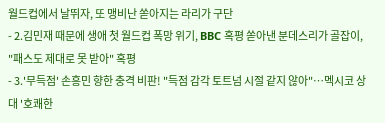월드컵에서 날뛰자, 또 맹비난 쏟아지는 라리가 구단
- 2.김민재 때문에 생애 첫 월드컵 폭망 위기, BBC 혹평 쏟아낸 분데스리가 골잡이, "패스도 제대로 못 받아" 혹평
- 3.'무득점' 손흥민 향한 충격 비판! "득점 감각 토트넘 시절 같지 않아"…멕시코 상대 '호쾌한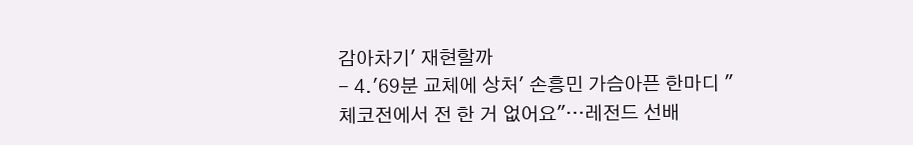감아차기' 재현할까
- 4.'69분 교체에 상처' 손흥민 가슴아픈 한마디 "체코전에서 전 한 거 없어요"…레전드 선배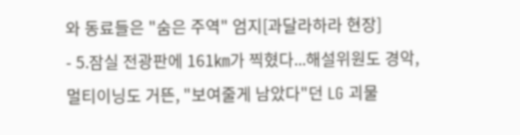와 동료들은 "숨은 주역" 엄지[과달라하라 현장]
- 5.잠실 전광판에 161㎞가 찍혔다...해설위원도 경악, 멀티이닝도 거뜬, "보여줄게 남았다"던 LG 괴물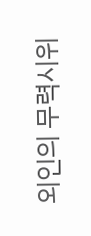외인의 무력시위